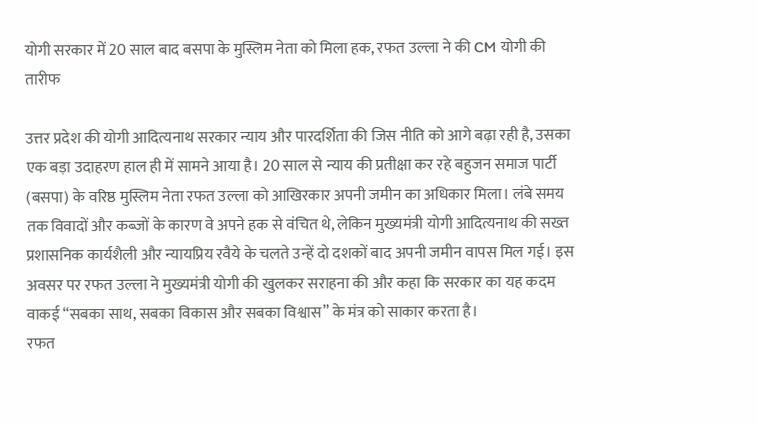योगी सरकार में 20 साल बाद बसपा के मुस्लिम नेता को मिला हक, रफत उल्ला ने की CM योगी की तारीफ

उत्तर प्रदेश की योगी आदित्यनाथ सरकार न्याय और पारदर्शिता की जिस नीति को आगे बढ़ा रही है, उसका एक बड़ा उदाहरण हाल ही में सामने आया है। 20 साल से न्याय की प्रतीक्षा कर रहे बहुजन समाज पार्टी (बसपा) के वरिष्ठ मुस्लिम नेता रफत उल्ला को आखिरकार अपनी जमीन का अधिकार मिला। लंबे समय तक विवादों और कब्जों के कारण वे अपने हक से वंचित थे, लेकिन मुख्यमंत्री योगी आदित्यनाथ की सख्त प्रशासनिक कार्यशैली और न्यायप्रिय रवैये के चलते उन्हें दो दशकों बाद अपनी जमीन वापस मिल गई। इस अवसर पर रफत उल्ला ने मुख्यमंत्री योगी की खुलकर सराहना की और कहा कि सरकार का यह कदम वाकई “सबका साथ, सबका विकास और सबका विश्वास” के मंत्र को साकार करता है।
रफत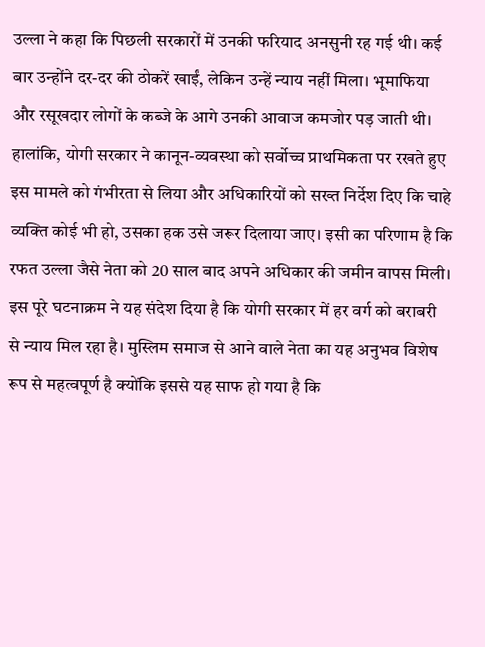उल्ला ने कहा कि पिछली सरकारों में उनकी फरियाद अनसुनी रह गई थी। कई बार उन्होंने दर-दर की ठोकरें खाईं, लेकिन उन्हें न्याय नहीं मिला। भूमाफिया और रसूखदार लोगों के कब्जे के आगे उनकी आवाज कमजोर पड़ जाती थी। हालांकि, योगी सरकार ने कानून-व्यवस्था को सर्वोच्च प्राथमिकता पर रखते हुए इस मामले को गंभीरता से लिया और अधिकारियों को सख्त निर्देश दिए कि चाहे व्यक्ति कोई भी हो, उसका हक उसे जरूर दिलाया जाए। इसी का परिणाम है कि रफत उल्ला जैसे नेता को 20 साल बाद अपने अधिकार की जमीन वापस मिली।
इस पूरे घटनाक्रम ने यह संदेश दिया है कि योगी सरकार में हर वर्ग को बराबरी से न्याय मिल रहा है। मुस्लिम समाज से आने वाले नेता का यह अनुभव विशेष रूप से महत्वपूर्ण है क्योंकि इससे यह साफ हो गया है कि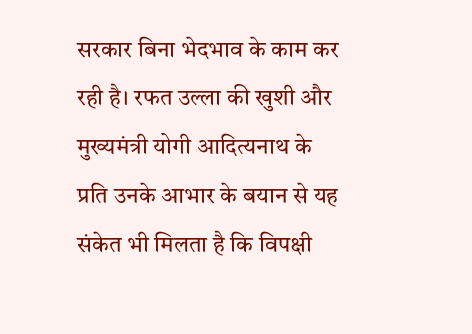सरकार बिना भेदभाव के काम कर रही है। रफत उल्ला की खुशी और मुख्यमंत्री योगी आदित्यनाथ के प्रति उनके आभार के बयान से यह संकेत भी मिलता है कि विपक्षी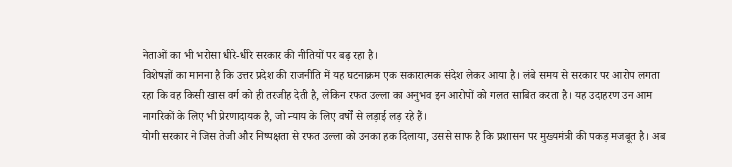नेताओं का भी भरोसा धीरे-धीरे सरकार की नीतियों पर बढ़ रहा है।
विशेषज्ञों का मानना है कि उत्तर प्रदेश की राजनीति में यह घटनाक्रम एक सकारात्मक संदेश लेकर आया है। लंबे समय से सरकार पर आरोप लगता रहा कि वह किसी खास वर्ग को ही तरजीह देती है, लेकिन रफत उल्ला का अनुभव इन आरोपों को गलत साबित करता है। यह उदाहरण उन आम नागरिकों के लिए भी प्रेरणादायक है, जो न्याय के लिए वर्षों से लड़ाई लड़ रहे हैं।
योगी सरकार ने जिस तेजी और निष्पक्षता से रफत उल्ला को उनका हक दिलाया, उससे साफ है कि प्रशासन पर मुख्यमंत्री की पकड़ मजबूत है। अब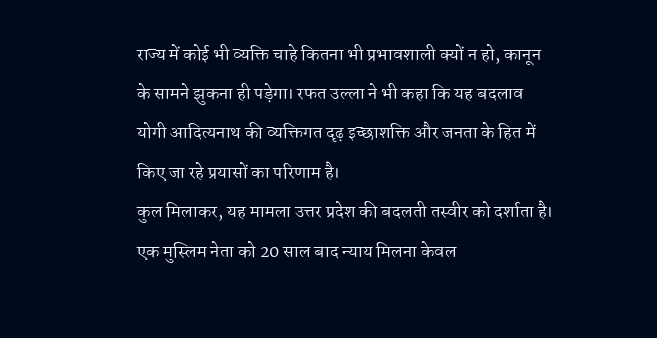राज्य में कोई भी व्यक्ति चाहे कितना भी प्रभावशाली क्यों न हो, कानून के सामने झुकना ही पड़ेगा। रफत उल्ला ने भी कहा कि यह बदलाव योगी आदित्यनाथ की व्यक्तिगत दृढ़ इच्छाशक्ति और जनता के हित में किए जा रहे प्रयासों का परिणाम है।
कुल मिलाकर, यह मामला उत्तर प्रदेश की बदलती तस्वीर को दर्शाता है। एक मुस्लिम नेता को 20 साल बाद न्याय मिलना केवल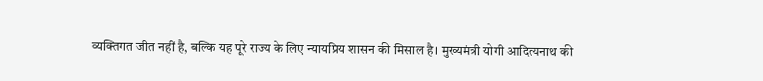व्यक्तिगत जीत नहीं है, बल्कि यह पूरे राज्य के लिए न्यायप्रिय शासन की मिसाल है। मुख्यमंत्री योगी आदित्यनाथ की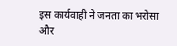इस कार्यवाही ने जनता का भरोसा और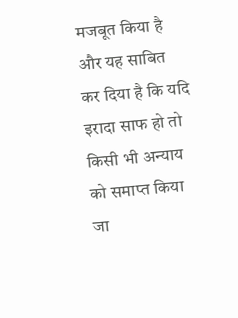मजबूत किया है और यह साबित कर दिया है कि यदि इरादा साफ हो तो किसी भी अन्याय को समाप्त किया जा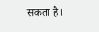सकता है।